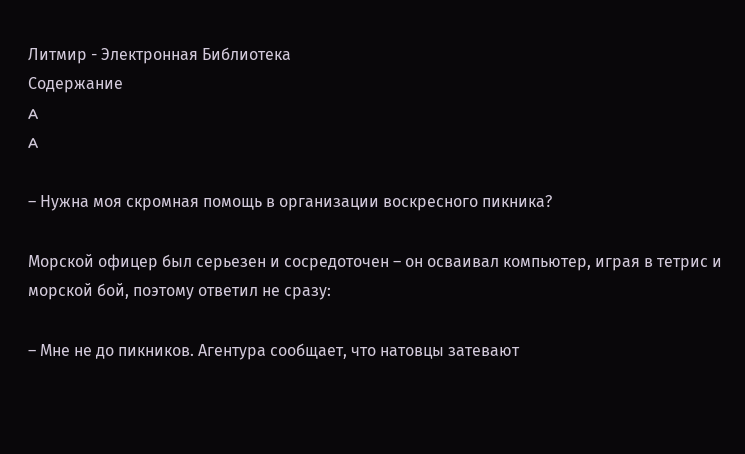Литмир - Электронная Библиотека
Содержание
A
A

– Нужна моя скромная помощь в организации воскресного пикника?

Морской офицер был серьезен и сосредоточен – он осваивал компьютер, играя в тетрис и морской бой, поэтому ответил не сразу:

– Мне не до пикников. Агентура сообщает, что натовцы затевают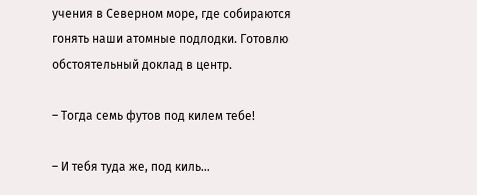учения в Северном море, где собираются гонять наши атомные подлодки. Готовлю обстоятельный доклад в центр.

– Тогда семь футов под килем тебе!

– И тебя туда же, под киль…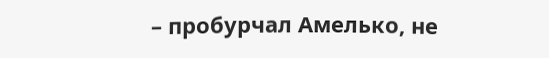– пробурчал Амелько, не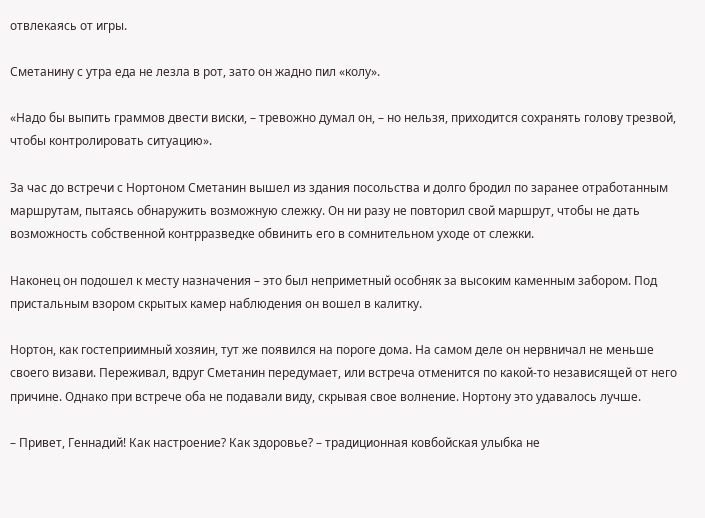отвлекаясь от игры.

Сметанину с утра еда не лезла в рот, зато он жадно пил «колу».

«Надо бы выпить граммов двести виски, – тревожно думал он, – но нельзя, приходится сохранять голову трезвой, чтобы контролировать ситуацию».

За час до встречи с Нортоном Сметанин вышел из здания посольства и долго бродил по заранее отработанным маршрутам, пытаясь обнаружить возможную слежку. Он ни разу не повторил свой маршрут, чтобы не дать возможность собственной контрразведке обвинить его в сомнительном уходе от слежки.

Наконец он подошел к месту назначения – это был неприметный особняк за высоким каменным забором. Под пристальным взором скрытых камер наблюдения он вошел в калитку.

Нортон, как гостеприимный хозяин, тут же появился на пороге дома. На самом деле он нервничал не меньше своего визави. Переживал, вдруг Сметанин передумает, или встреча отменится по какой-то независящей от него причине. Однако при встрече оба не подавали виду, скрывая свое волнение. Нортону это удавалось лучше.

– Привет, Геннадий! Как настроение? Как здоровье? – традиционная ковбойская улыбка не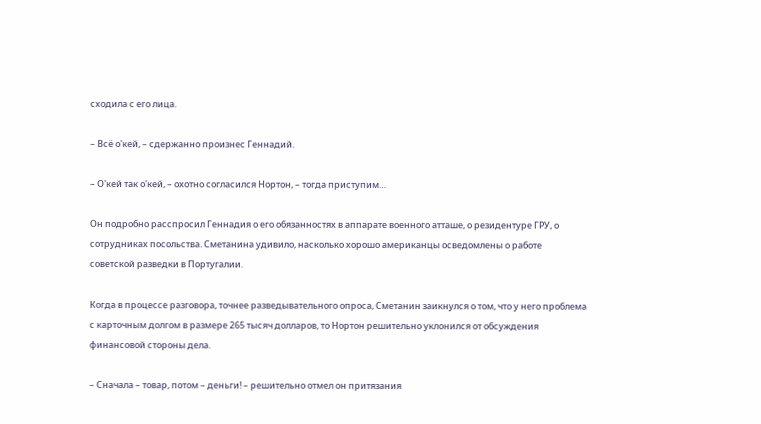сходила с его лица.

– Всё о'кей, – сдержанно произнес Геннадий.

– О'кей так о'кей, – охотно согласился Нортон, – тогда приступим…

Он подробно расспросил Геннадия о его обязанностях в аппарате военного атташе, о резидентуре ГРУ, о сотрудниках посольства. Сметанина удивило, насколько хорошо американцы осведомлены о работе советской разведки в Португалии.

Когда в процессе разговора, точнее разведывательного опроса, Сметанин заикнулся о том, что у него проблема с карточным долгом в размере 265 тысяч долларов, то Нортон решительно уклонился от обсуждения финансовой стороны дела.

– Сначала – товар, потом – деньги! – решительно отмел он притязания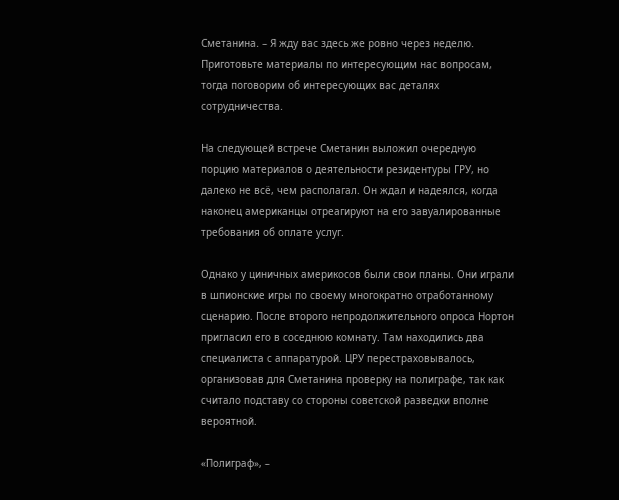Сметанина. – Я жду вас здесь же ровно через неделю. Приготовьте материалы по интересующим нас вопросам, тогда поговорим об интересующих вас деталях сотрудничества.

На следующей встрече Сметанин выложил очередную порцию материалов о деятельности резидентуры ГРУ, но далеко не всё, чем располагал. Он ждал и надеялся, когда наконец американцы отреагируют на его завуалированные требования об оплате услуг.

Однако у циничных америкосов были свои планы. Они играли в шпионские игры по своему многократно отработанному сценарию. После второго непродолжительного опроса Нортон пригласил его в соседнюю комнату. Там находились два специалиста с аппаратурой. ЦРУ перестраховывалось, организовав для Сметанина проверку на полиграфе, так как считало подставу со стороны советской разведки вполне вероятной.

«Полиграф», –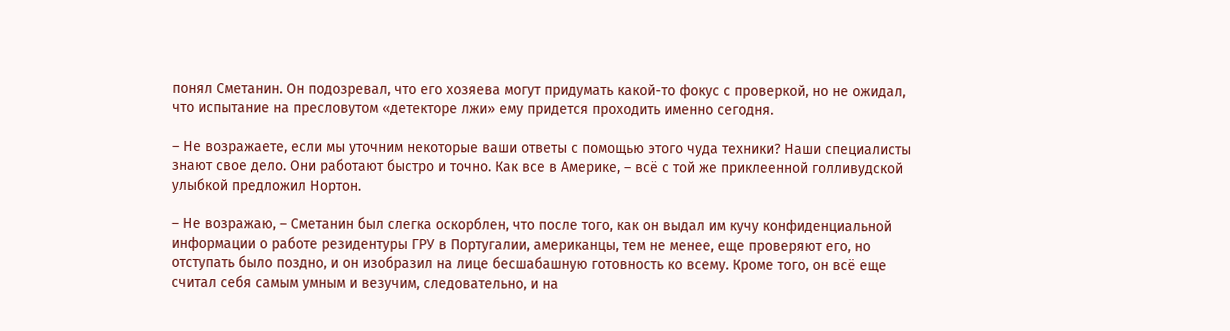понял Сметанин. Он подозревал, что его хозяева могут придумать какой-то фокус с проверкой, но не ожидал, что испытание на пресловутом «детекторе лжи» ему придется проходить именно сегодня.

– Не возражаете, если мы уточним некоторые ваши ответы с помощью этого чуда техники? Наши специалисты знают свое дело. Они работают быстро и точно. Как все в Америке, – всё с той же приклеенной голливудской улыбкой предложил Нортон.

– Не возражаю, – Сметанин был слегка оскорблен, что после того, как он выдал им кучу конфиденциальной информации о работе резидентуры ГРУ в Португалии, американцы, тем не менее, еще проверяют его, но отступать было поздно, и он изобразил на лице бесшабашную готовность ко всему. Кроме того, он всё еще считал себя самым умным и везучим, следовательно, и на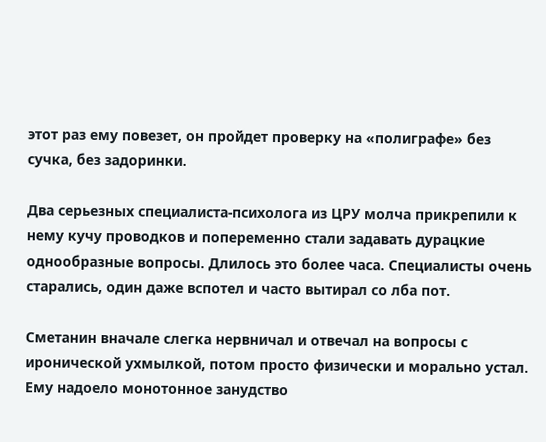этот раз ему повезет, он пройдет проверку на «полиграфе» без сучка, без задоринки.

Два серьезных специалиста-психолога из ЦРУ молча прикрепили к нему кучу проводков и попеременно стали задавать дурацкие однообразные вопросы. Длилось это более часа. Специалисты очень старались, один даже вспотел и часто вытирал со лба пот.

Сметанин вначале слегка нервничал и отвечал на вопросы с иронической ухмылкой, потом просто физически и морально устал. Ему надоело монотонное занудство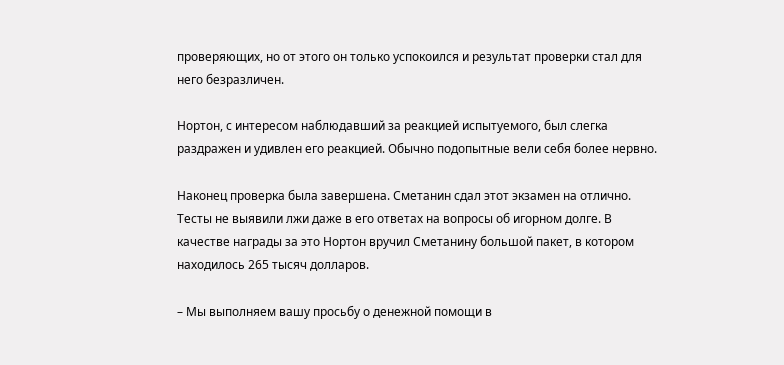проверяющих, но от этого он только успокоился и результат проверки стал для него безразличен.

Нортон, с интересом наблюдавший за реакцией испытуемого, был слегка раздражен и удивлен его реакцией. Обычно подопытные вели себя более нервно.

Наконец проверка была завершена. Сметанин сдал этот экзамен на отлично. Тесты не выявили лжи даже в его ответах на вопросы об игорном долге. В качестве награды за это Нортон вручил Сметанину большой пакет, в котором находилось 265 тысяч долларов.

– Мы выполняем вашу просьбу о денежной помощи в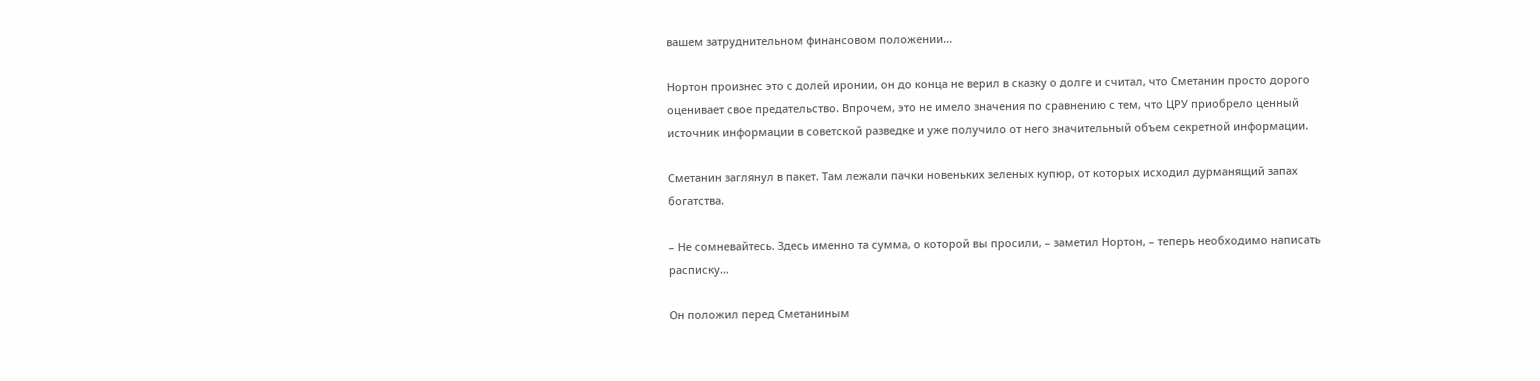вашем затруднительном финансовом положении…

Нортон произнес это с долей иронии, он до конца не верил в сказку о долге и считал, что Сметанин просто дорого оценивает свое предательство. Впрочем, это не имело значения по сравнению с тем, что ЦРУ приобрело ценный источник информации в советской разведке и уже получило от него значительный объем секретной информации.

Сметанин заглянул в пакет. Там лежали пачки новеньких зеленых купюр, от которых исходил дурманящий запах богатства.

– Не сомневайтесь. Здесь именно та сумма, о которой вы просили, – заметил Нортон, – теперь необходимо написать расписку…

Он положил перед Сметаниным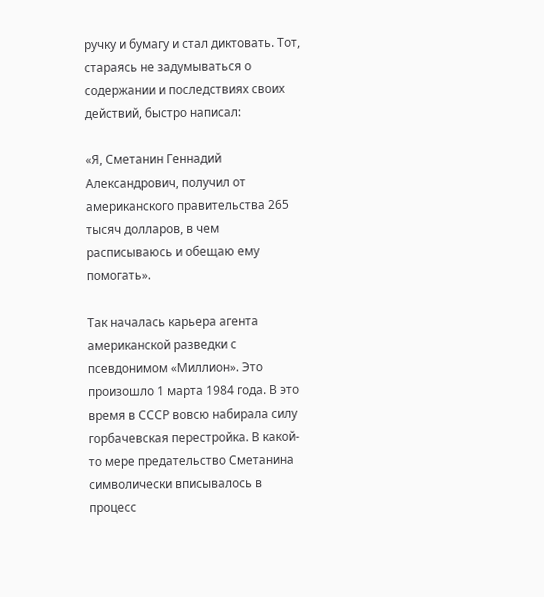ручку и бумагу и стал диктовать. Тот, стараясь не задумываться о содержании и последствиях своих действий, быстро написал:

«Я, Сметанин Геннадий Александрович, получил от американского правительства 265 тысяч долларов, в чем расписываюсь и обещаю ему помогать».

Так началась карьера агента американской разведки с псевдонимом «Миллион». Это произошло 1 марта 1984 года. В это время в СССР вовсю набирала силу горбачевская перестройка. В какой-то мере предательство Сметанина символически вписывалось в процесс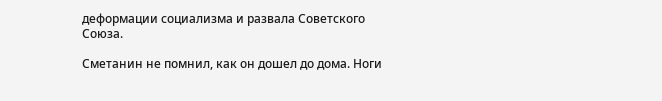деформации социализма и развала Советского Союза.

Сметанин не помнил, как он дошел до дома. Ноги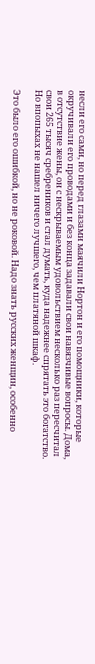несли его сами, но перед глазами маячили Нортон и его помощники, которые окручивали его проводами и без конца задавали свои навязчивые вопросы. Дома, в отсутствие жены, он с нескрываемым удовольствием несколько раз пересчитал свои 265 тысяч сребреников и стал думать, куда надежнее спрятать это богатство. Но впопыхах не нашел ничего лучшего, чем платяной шкаф.

Это было его ошибкой, но не роковой. Надо знать русских женщин, особенно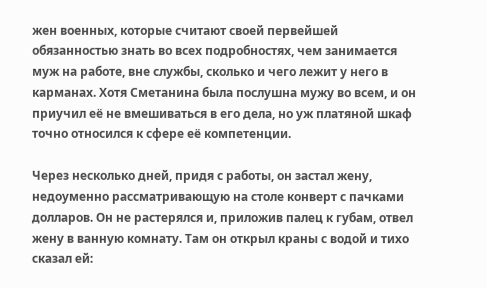жен военных, которые считают своей первейшей обязанностью знать во всех подробностях, чем занимается муж на работе, вне службы, сколько и чего лежит у него в карманах. Хотя Сметанина была послушна мужу во всем, и он приучил её не вмешиваться в его дела, но уж платяной шкаф точно относился к сфере её компетенции.

Через несколько дней, придя с работы, он застал жену, недоуменно рассматривающую на столе конверт с пачками долларов. Он не растерялся и, приложив палец к губам, отвел жену в ванную комнату. Там он открыл краны с водой и тихо сказал ей: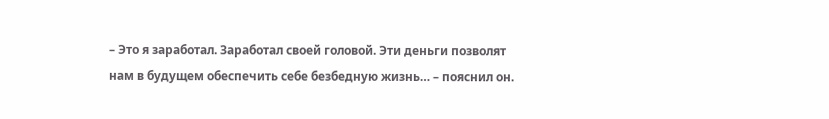– Это я заработал. Заработал своей головой. Эти деньги позволят нам в будущем обеспечить себе безбедную жизнь… – пояснил он.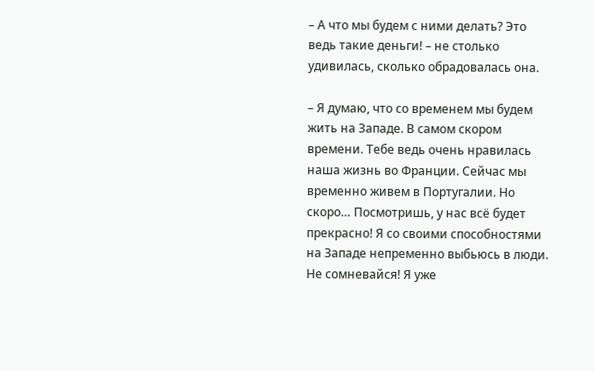– А что мы будем с ними делать? Это ведь такие деньги! – не столько удивилась, сколько обрадовалась она.

– Я думаю, что со временем мы будем жить на Западе. В самом скором времени. Тебе ведь очень нравилась наша жизнь во Франции. Сейчас мы временно живем в Португалии. Но скоро… Посмотришь, у нас всё будет прекрасно! Я со своими способностями на Западе непременно выбьюсь в люди. Не сомневайся! Я уже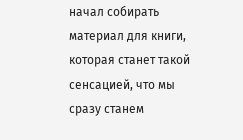начал собирать материал для книги, которая станет такой сенсацией, что мы сразу станем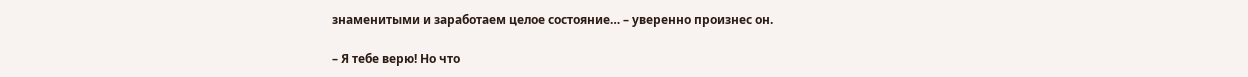знаменитыми и заработаем целое состояние… – уверенно произнес он.

– Я тебе верю! Но что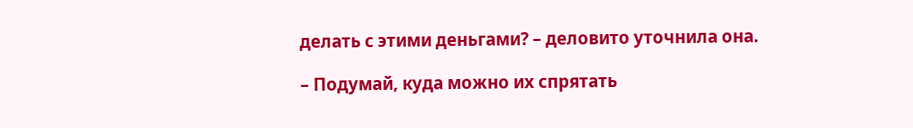делать с этими деньгами? – деловито уточнила она.

– Подумай, куда можно их спрятать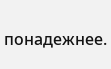понадежнее.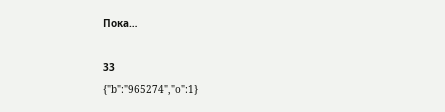Пока…

33
{"b":"965274","o":1}